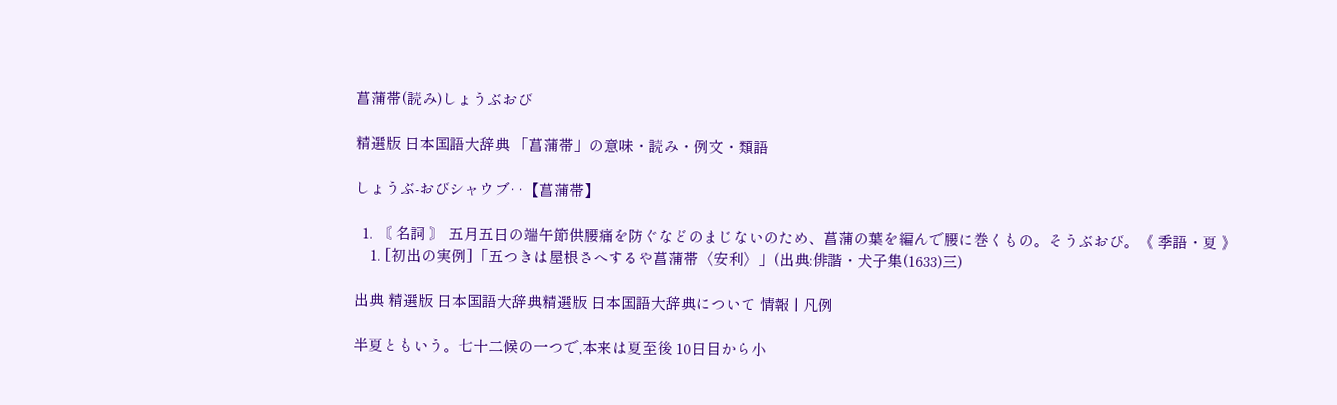菖蒲帯(読み)しょうぶおび

精選版 日本国語大辞典 「菖蒲帯」の意味・読み・例文・類語

しょうぶ‐おびシャウブ‥【菖蒲帯】

  1. 〘 名詞 〙 五月五日の端午節供腰痛を防ぐなどのまじないのため、菖蒲の葉を編んで腰に巻くもの。そうぶおび。《 季語・夏 》
    1. [初出の実例]「五つきは屋根さへするや菖蒲帯〈安利〉」(出典:俳諧・犬子集(1633)三)

出典 精選版 日本国語大辞典精選版 日本国語大辞典について 情報 | 凡例

半夏ともいう。七十二候の一つで,本来は夏至後 10日目から小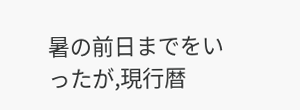暑の前日までをいったが,現行暦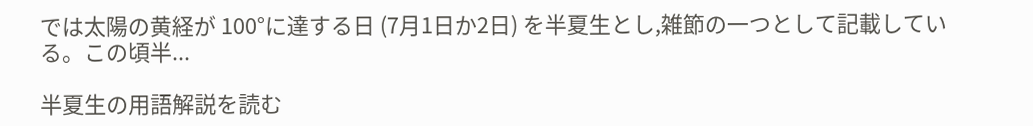では太陽の黄経が 100°に達する日 (7月1日か2日) を半夏生とし,雑節の一つとして記載している。この頃半...

半夏生の用語解説を読む